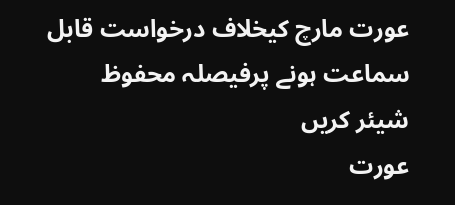عورت مارچ کیخلاف درخواست قابل سماعت ہونے پرفیصلہ محفوظ
شیئر کریں
عورت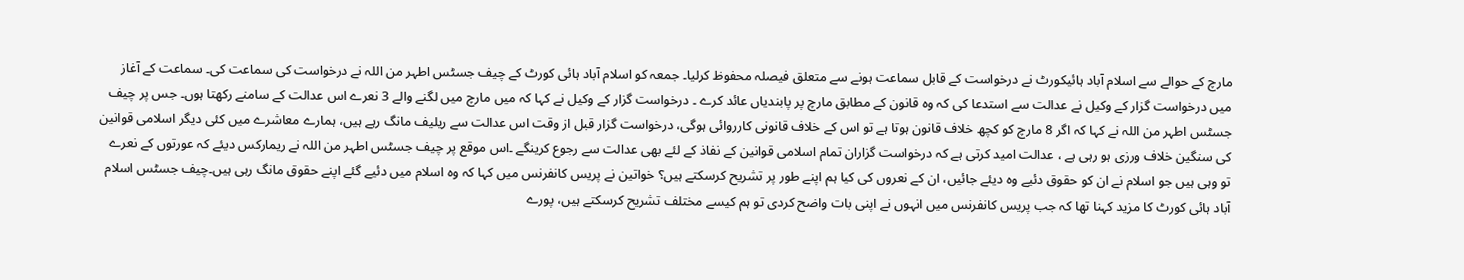مارچ کے حوالے سے اسلام آباد ہائیکورٹ نے درخواست کے قابل سماعت ہونے سے متعلق فیصلہ محفوظ کرلیا۔ جمعہ کو اسلام آباد ہائی کورٹ کے چیف جسٹس اطہر من اللہ نے درخواست کی سماعت کی۔ سماعت کے آغاز میں درخواست گزار کے وکیل نے عدالت سے استدعا کی کہ وہ قانون کے مطابق مارچ پر پابندیاں عائد کرے ۔ درخواست گزار کے وکیل نے کہا کہ میں مارچ میں لگنے والے 3 نعرے اس عدالت کے سامنے رکھتا ہوں۔ جس پر چیف جسٹس اطہر من اللہ نے کہا کہ اگر 8 مارچ کو کچھ خلاف قانون ہوتا ہے تو اس کے خلاف قانونی کارروائی ہوگی، درخواست گزار قبل از وقت اس عدالت سے ریلیف مانگ رہے ہیں، ہمارے معاشرے میں کئی دیگر اسلامی قوانین کی سنگین خلاف ورزی ہو رہی ہے ، عدالت امید کرتی ہے کہ درخواست گزاران تمام اسلامی قوانین کے نفاذ کے لئے بھی عدالت سے رجوع کرینگے ۔اس موقع پر چیف جسٹس اطہر من اللہ نے ریمارکس دیئے کہ عورتوں کے نعرے تو وہی ہیں جو اسلام نے ان کو حقوق دئیے وہ دیئے جائیں، ان کے نعروں کی کیا ہم اپنے طور پر تشریح کرسکتے ہیں؟ خواتین نے پریس کانفرنس میں کہا کہ وہ اسلام میں دئیے گئے اپنے حقوق مانگ رہی ہیں۔چیف جسٹس اسلام آباد ہائی کورٹ کا مزید کہنا تھا کہ جب پریس کانفرنس میں انہوں نے اپنی بات واضح کردی تو ہم کیسے مختلف تشریح کرسکتے ہیں، پورے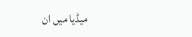میڈیا میں ان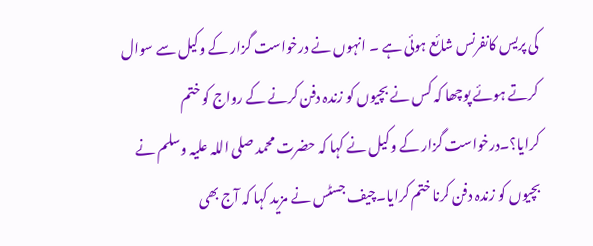کی پریس کانفرنس شائع ہوئی ہے ۔ انہوں نے درخواست گزار کے وکیل سے سوال کرتے ہوئے پوچھا کہ کس نے بچیوں کو زندہ دفن کرنے کے رواج کو ختم کرایا؟۔درخواست گزار کے وکیل نے کہا کہ حضرت محمد صلی اللہ علیہ وسلم نے بچیوں کو زندہ دفن کرنا ختم کرایا۔چیف جسٹس نے مزید کہا کہ آج بھی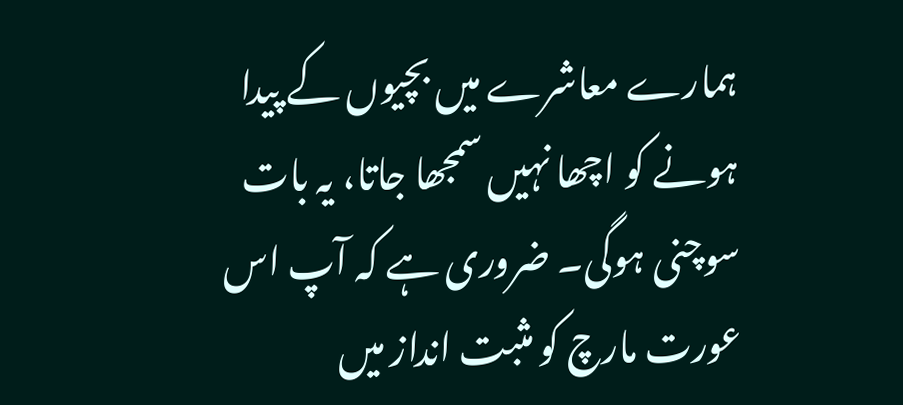ہمارے معاشرے میں بچیوں کے پیدا ہونے کو اچھا نہیں سمجھا جاتا، یہ بات سوچنی ہوگی۔ ضروری ہے کہ آپ اس عورت مارچ کو مثبت انداز میں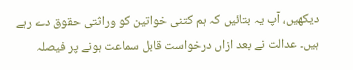دیکھیں، آپ یہ بتائیں کہ ہم کتنی خواتین کو وراثتی حقوق دے رہے ہیں۔ عدالت نے بعد ازاں درخواست قابل سماعت ہونے پر فیصلہ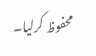محفوظ کرلیا۔